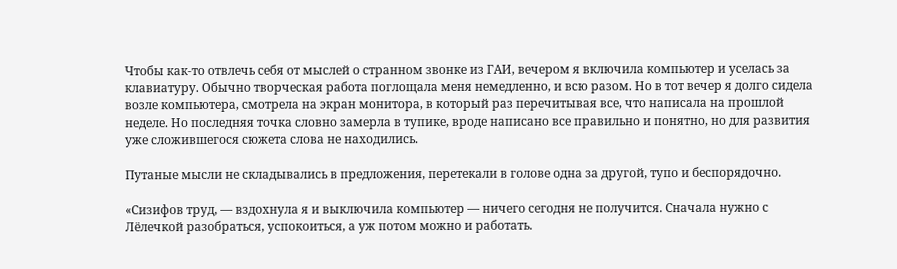Чтобы как-то отвлечь себя от мыслей о странном звонке из ГАИ, вечером я включила компьютер и уселась за клавиатуру. Обычно творческая работа поглощала меня немедленно, и всю разом. Но в тот вечер я долго сидела возле компьютера, смотрела на экран монитора, в который раз перечитывая все, что написала на прошлой неделе. Но последняя точка словно замерла в тупике, вроде написано все правильно и понятно, но для развития уже сложившегося сюжета слова не находились.

Путаные мысли не складывались в предложения, перетекали в голове одна за другой, тупо и беспорядочно.

«Сизифов труд, — вздохнула я и выключила компьютер — ничего сегодня не получится. Сначала нужно с Лёлечкой разобраться, успокоиться, а уж потом можно и работать.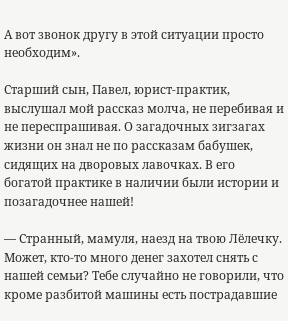А вот звонок другу в этой ситуации просто необходим».

Старший сын, Павел, юрист-практик, выслушал мой рассказ молча, не перебивая и не переспрашивая. О загадочных зигзагах жизни он знал не по рассказам бабушек, сидящих на дворовых лавочках. В его богатой практике в наличии были истории и позагадочнее нашей!

— Странный, мамуля, наезд на твою Лёлечку. Может, кто-то много денег захотел снять с нашей семьи? Тебе случайно не говорили, что кроме разбитой машины есть пострадавшие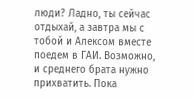люди? Ладно, ты сейчас отдыхай, а завтра мы с тобой и Алексом вместе поедем в ГАИ. Возможно, и среднего брата нужно прихватить. Пока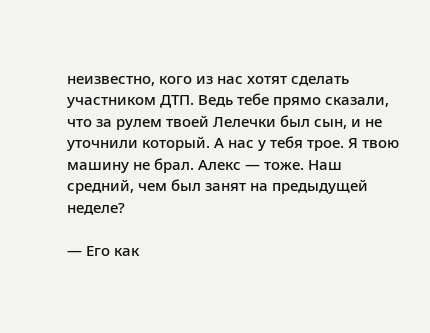неизвестно, кого из нас хотят сделать участником ДТП. Ведь тебе прямо сказали, что за рулем твоей Лелечки был сын, и не уточнили который. А нас у тебя трое. Я твою машину не брал. Алекс — тоже. Наш средний, чем был занят на предыдущей неделе?

— Его как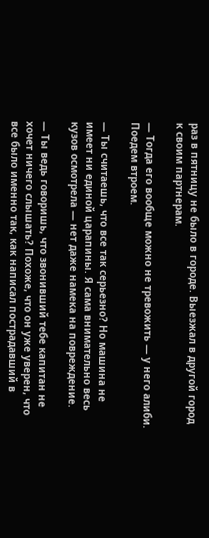раз в пятницу не было в городе. Выезжал в другой город к своим партнерам.

— Тогда его вообще можно не тревожить — у него алиби. Поедем втроем.

— Ты считаешь, что все так серьезно? Но машина не имеет ни единой царапины. Я сама внимательно весь кузов осмотрела — нет даже намека на повреждение.

— Ты ведь говоришь, что звонивший тебе капитан не хочет ничего слышать? Похоже, что он уже уверен, что все было именно так, как написал пострадавший в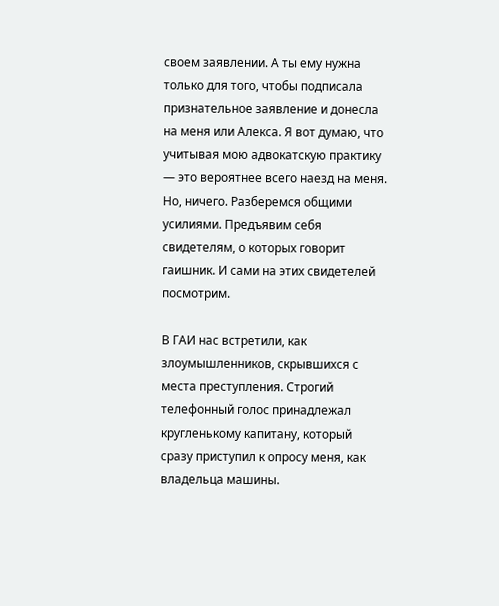своем заявлении. А ты ему нужна только для того, чтобы подписала признательное заявление и донесла на меня или Алекса. Я вот думаю, что учитывая мою адвокатскую практику — это вероятнее всего наезд на меня. Но, ничего. Разберемся общими усилиями. Предъявим себя свидетелям, о которых говорит гаишник. И сами на этих свидетелей посмотрим.

В ГАИ нас встретили, как злоумышленников, скрывшихся с места преступления. Строгий телефонный голос принадлежал кругленькому капитану, который сразу приступил к опросу меня, как владельца машины.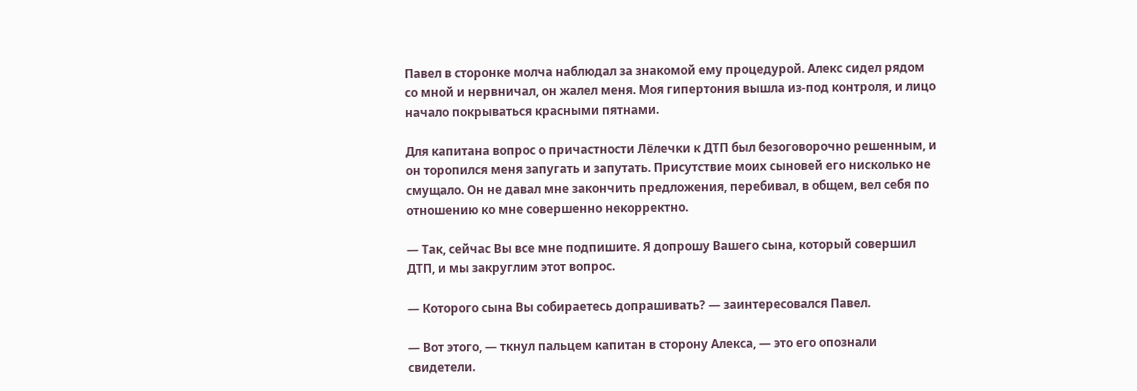Павел в сторонке молча наблюдал за знакомой ему процедурой. Алекс сидел рядом со мной и нервничал, он жалел меня. Моя гипертония вышла из-под контроля, и лицо начало покрываться красными пятнами.

Для капитана вопрос о причастности Лёлечки к ДТП был безоговорочно решенным, и он торопился меня запугать и запутать. Присутствие моих сыновей его нисколько не смущало. Он не давал мне закончить предложения, перебивал, в общем, вел себя по отношению ко мне совершенно некорректно.

— Так, сейчас Вы все мне подпишите. Я допрошу Вашего сына, который совершил ДТП, и мы закруглим этот вопрос.

— Которого сына Вы собираетесь допрашивать? — заинтересовался Павел.

— Вот этого, — ткнул пальцем капитан в сторону Алекса, — это его опознали свидетели.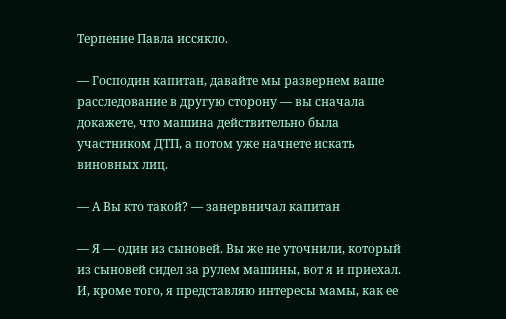Терпение Павла иссякло.

— Господин капитан, давайте мы развернем ваше расследование в другую сторону — вы сначала докажете, что машина действительно была участником ДТП, а потом уже начнете искать виновных лиц.

— А Вы кто такой? — занервничал капитан

— Я — один из сыновей. Вы же не уточнили, который из сыновей сидел за рулем машины, вот я и приехал. И, кроме того, я представляю интересы мамы, как ее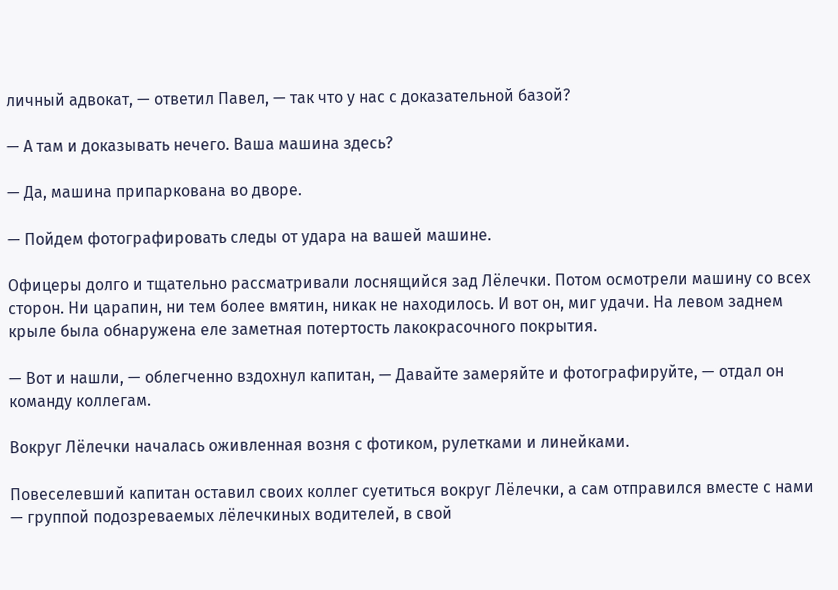личный адвокат, — ответил Павел, — так что у нас с доказательной базой?

— А там и доказывать нечего. Ваша машина здесь?

— Да, машина припаркована во дворе.

— Пойдем фотографировать следы от удара на вашей машине.

Офицеры долго и тщательно рассматривали лоснящийся зад Лёлечки. Потом осмотрели машину со всех сторон. Ни царапин, ни тем более вмятин, никак не находилось. И вот он, миг удачи. На левом заднем крыле была обнаружена еле заметная потертость лакокрасочного покрытия.

— Вот и нашли, — облегченно вздохнул капитан, — Давайте замеряйте и фотографируйте, — отдал он команду коллегам.

Вокруг Лёлечки началась оживленная возня с фотиком, рулетками и линейками.

Повеселевший капитан оставил своих коллег суетиться вокруг Лёлечки, а сам отправился вместе с нами — группой подозреваемых лёлечкиных водителей, в свой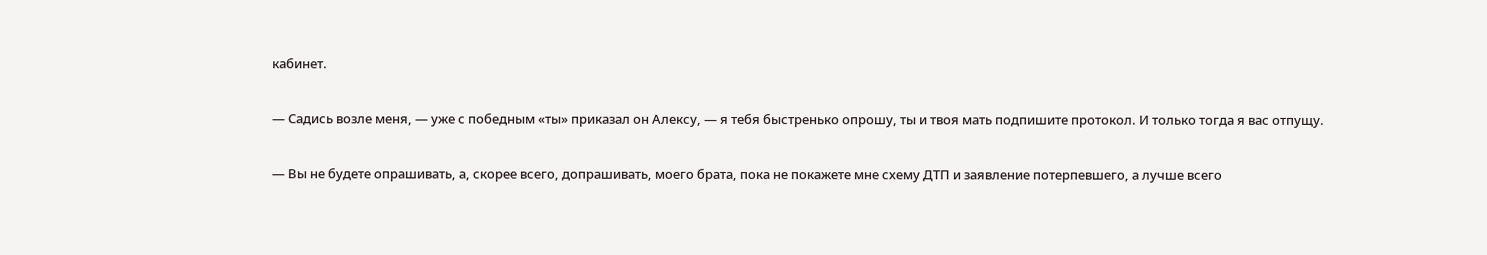кабинет.

— Садись возле меня, — уже с победным «ты» приказал он Алексу, — я тебя быстренько опрошу, ты и твоя мать подпишите протокол. И только тогда я вас отпущу.

— Вы не будете опрашивать, а, скорее всего, допрашивать, моего брата, пока не покажете мне схему ДТП и заявление потерпевшего, а лучше всего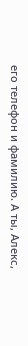его телефон и фамилию. А ты, Алекс,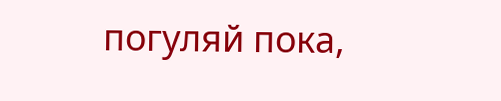погуляй пока,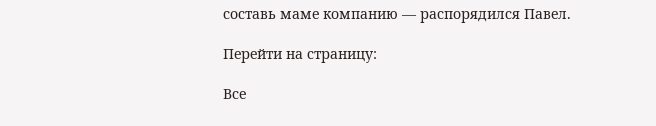составь маме компанию — распорядился Павел.

Перейти на страницу:

Все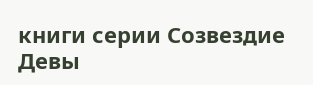книги серии Созвездие Девы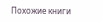Похожие книги